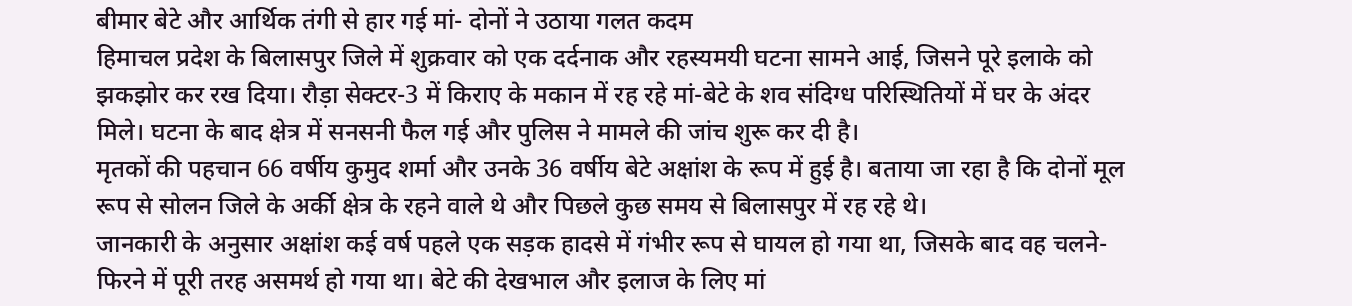बीमार बेटे और आर्थिक तंगी से हार गई मां- दोनों ने उठाया गलत कदम
हिमाचल प्रदेश के बिलासपुर जिले में शुक्रवार को एक दर्दनाक और रहस्यमयी घटना सामने आई, जिसने पूरे इलाके को झकझोर कर रख दिया। रौड़ा सेक्टर-3 में किराए के मकान में रह रहे मां-बेटे के शव संदिग्ध परिस्थितियों में घर के अंदर मिले। घटना के बाद क्षेत्र में सनसनी फैल गई और पुलिस ने मामले की जांच शुरू कर दी है।
मृतकों की पहचान 66 वर्षीय कुमुद शर्मा और उनके 36 वर्षीय बेटे अक्षांश के रूप में हुई है। बताया जा रहा है कि दोनों मूल रूप से सोलन जिले के अर्की क्षेत्र के रहने वाले थे और पिछले कुछ समय से बिलासपुर में रह रहे थे।
जानकारी के अनुसार अक्षांश कई वर्ष पहले एक सड़क हादसे में गंभीर रूप से घायल हो गया था, जिसके बाद वह चलने-फिरने में पूरी तरह असमर्थ हो गया था। बेटे की देखभाल और इलाज के लिए मां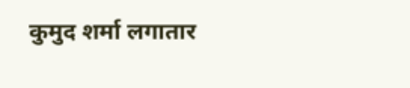कुमुद शर्मा लगातार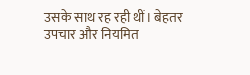उसके साथ रह रही थीं। बेहतर उपचार और नियमित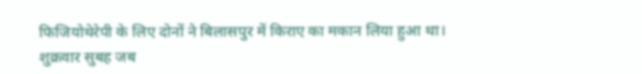फिजियोथेरेपी के लिए दोनों ने बिलासपुर में किराए का मकान लिया हुआ था।
शुक्रवार सुबह जब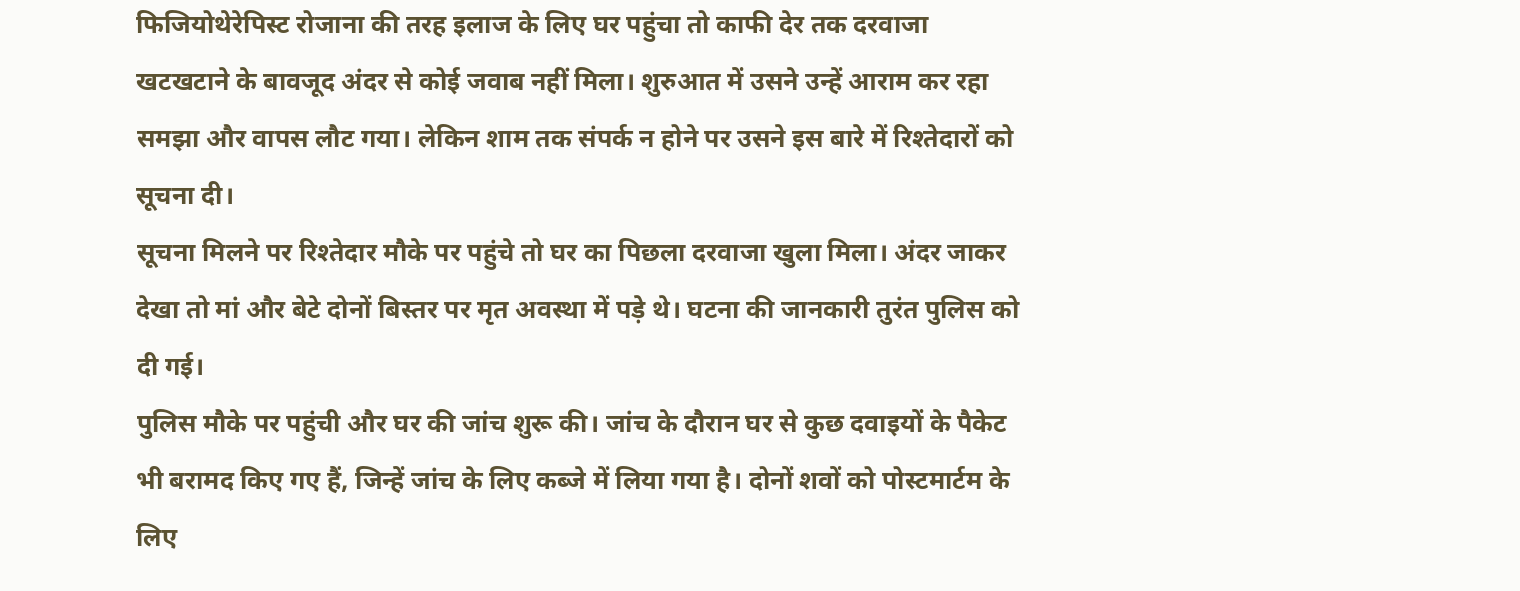फिजियोथेरेपिस्ट रोजाना की तरह इलाज के लिए घर पहुंचा तो काफी देर तक दरवाजा खटखटाने के बावजूद अंदर से कोई जवाब नहीं मिला। शुरुआत में उसने उन्हें आराम कर रहा समझा और वापस लौट गया। लेकिन शाम तक संपर्क न होने पर उसने इस बारे में रिश्तेदारों को सूचना दी।
सूचना मिलने पर रिश्तेदार मौके पर पहुंचे तो घर का पिछला दरवाजा खुला मिला। अंदर जाकर देखा तो मां और बेटे दोनों बिस्तर पर मृत अवस्था में पड़े थे। घटना की जानकारी तुरंत पुलिस को दी गई।
पुलिस मौके पर पहुंची और घर की जांच शुरू की। जांच के दौरान घर से कुछ दवाइयों के पैकेट भी बरामद किए गए हैं, जिन्हें जांच के लिए कब्जे में लिया गया है। दोनों शवों को पोस्टमार्टम के लिए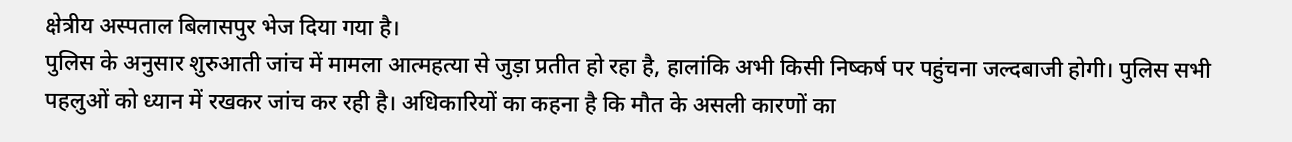क्षेत्रीय अस्पताल बिलासपुर भेज दिया गया है।
पुलिस के अनुसार शुरुआती जांच में मामला आत्महत्या से जुड़ा प्रतीत हो रहा है, हालांकि अभी किसी निष्कर्ष पर पहुंचना जल्दबाजी होगी। पुलिस सभी पहलुओं को ध्यान में रखकर जांच कर रही है। अधिकारियों का कहना है कि मौत के असली कारणों का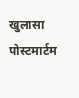खुलासा पोस्टमार्टम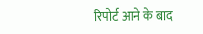रिपोर्ट आने के बाद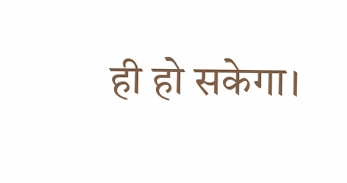ही हो सकेगा।